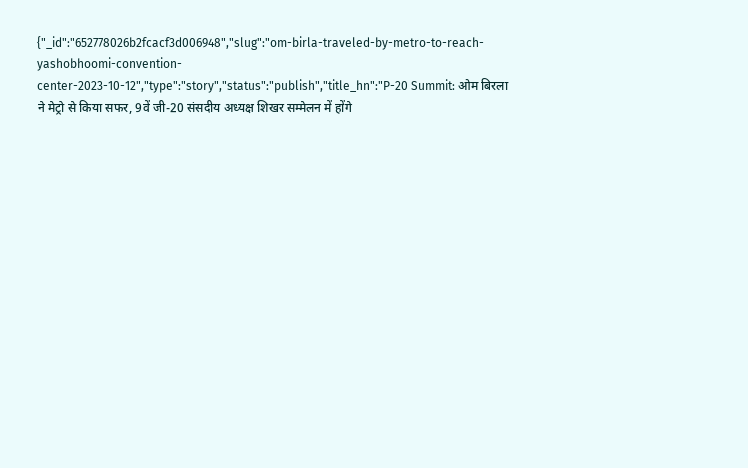{"_id":"652778026b2fcacf3d006948","slug":"om-birla-traveled-by-metro-to-reach-yashobhoomi-convention-center-2023-10-12","type":"story","status":"publish","title_hn":"P-20 Summit: ओम बिरला ने मेट्रो से किया सफर, 9वें जी-20 संसदीय अध्यक्ष शिखर सम्मेलन में होंगे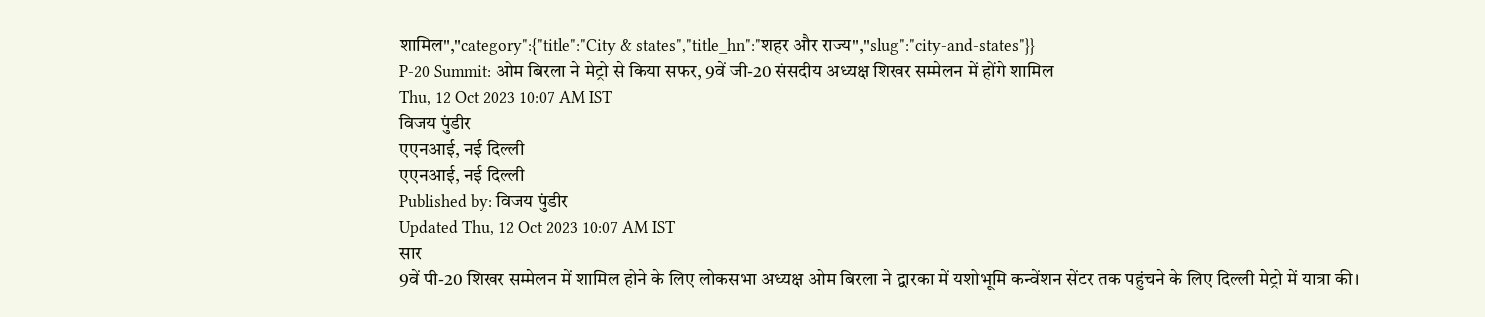शामिल","category":{"title":"City & states","title_hn":"शहर और राज्य","slug":"city-and-states"}}
P-20 Summit: ओम बिरला ने मेट्रो से किया सफर, 9वें जी-20 संसदीय अध्यक्ष शिखर सम्मेलन में होंगे शामिल
Thu, 12 Oct 2023 10:07 AM IST
विजय पुंडीर
एएनआई, नई दिल्ली
एएनआई, नई दिल्ली
Published by: विजय पुंडीर
Updated Thu, 12 Oct 2023 10:07 AM IST
सार
9वें पी-20 शिखर सम्मेलन में शामिल होने के लिए लोकसभा अध्यक्ष ओम बिरला ने द्वारका में यशोभूमि कन्वेंशन सेंटर तक पहुंचने के लिए दिल्ली मेट्रो में यात्रा की।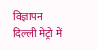विज्ञापन
दिल्ली मेट्रो में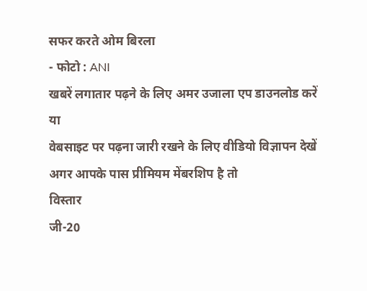सफर करते ओम बिरला
- फोटो : ANI
खबरें लगातार पढ़ने के लिए अमर उजाला एप डाउनलोड करें
या
वेबसाइट पर पढ़ना जारी रखने के लिए वीडियो विज्ञापन देखें
अगर आपके पास प्रीमियम मेंबरशिप है तो
विस्तार
जी-20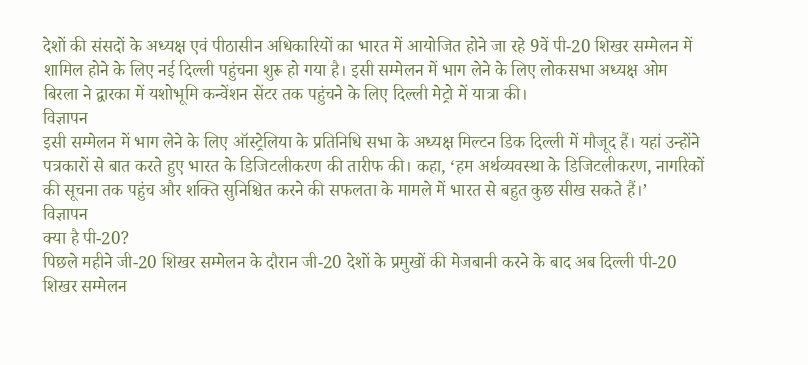देशों की संसदों के अध्यक्ष एवं पीठासीन अधिकारियों का भारत में आयोजित होने जा रहे 9वें पी-20 शिखर सम्मेलन में शामिल होने के लिए नई दिल्ली पहुंचना शुरू हो गया है। इसी सम्मेलन में भाग लेने के लिए लोकसभा अध्यक्ष ओम बिरला ने द्वारका में यशोभूमि कन्वेंशन सेंटर तक पहुंचने के लिए दिल्ली मेट्रो में यात्रा की।
विज्ञापन
इसी सम्मेलन में भाग लेने के लिए ऑस्ट्रेलिया के प्रतिनिधि सभा के अध्यक्ष मिल्टन डिक दिल्ली में मौजूद हैं। यहां उन्होंने पत्रकारों से बात करते हुए भारत के डिजिटलीकरण की तारीफ की। कहा, ‘हम अर्थव्यवस्था के डिजिटलीकरण, नागरिकों की सूचना तक पहुंच और शक्ति सुनिश्चित करने की सफलता के मामले में भारत से बहुत कुछ सीख सकते हैं।’
विज्ञापन
क्या है पी-20?
पिछले महीने जी-20 शिखर सम्मेलन के दौरान जी-20 देशों के प्रमुखों की मेजबानी करने के बाद अब दिल्ली पी-20 शिखर सम्मेलन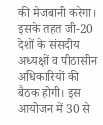की मेजबानी करेगा। इसके तहत जी-20 देशों के संसदीय अध्यक्षों व पीठासीन अधिकारियों की बैठक होगी। इस आयोजन में 30 से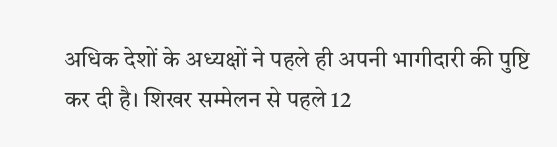अधिक देशों के अध्यक्षों ने पहले ही अपनी भागीदारी की पुष्टि कर दी है। शिखर सम्मेलन से पहले 12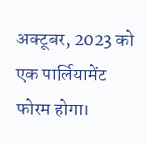अक्टूबर, 2023 को एक पार्लियामेंट फोरम होगा।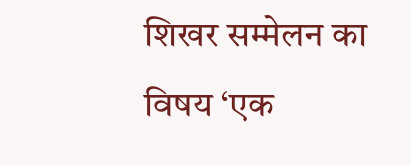शिखर सम्मेलन का विषय ‘एक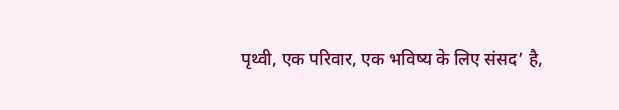पृथ्वी, एक परिवार, एक भविष्य के लिए संसद’ है,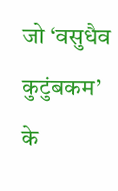जो ‘वसुधैव कुटुंबकम’ के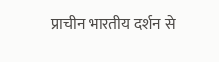प्राचीन भारतीय दर्शन से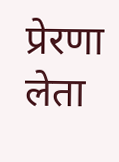प्रेरणा लेता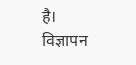है।
विज्ञापन